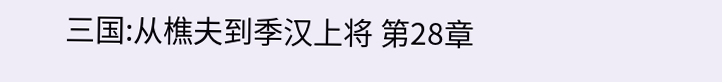三国:从樵夫到季汉上将 第28章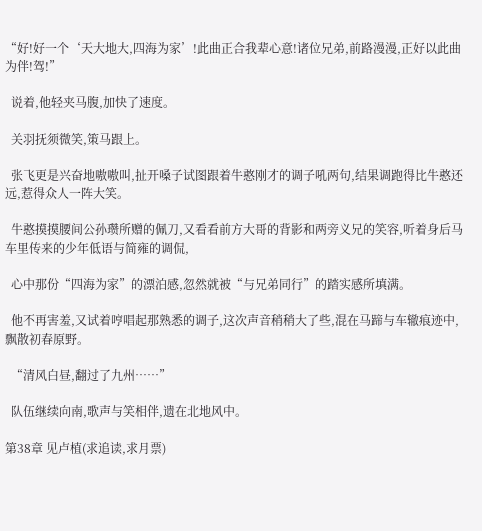“好!好一个‘天大地大,四海为家’!此曲正合我辈心意!诸位兄弟,前路漫漫,正好以此曲为伴!驾!”

  说着,他轻夹马腹,加快了速度。

  关羽抚须微笑,策马跟上。

  张飞更是兴奋地嗷嗷叫,扯开嗓子试图跟着牛憨刚才的调子吼两句,结果调跑得比牛憨还远,惹得众人一阵大笑。

  牛憨摸摸腰间公孙瓒所赠的佩刀,又看看前方大哥的背影和两旁义兄的笑容,听着身后马车里传来的少年低语与简雍的调侃,

  心中那份“四海为家”的漂泊感,忽然就被“与兄弟同行”的踏实感所填满。

  他不再害羞,又试着哼唱起那熟悉的调子,这次声音稍稍大了些,混在马蹄与车辙痕迹中,飘散初春原野。

  “清风白昼,翻过了九州……”

  队伍继续向南,歌声与笑相伴,遗在北地风中。

第38章 见卢植(求追读,求月票)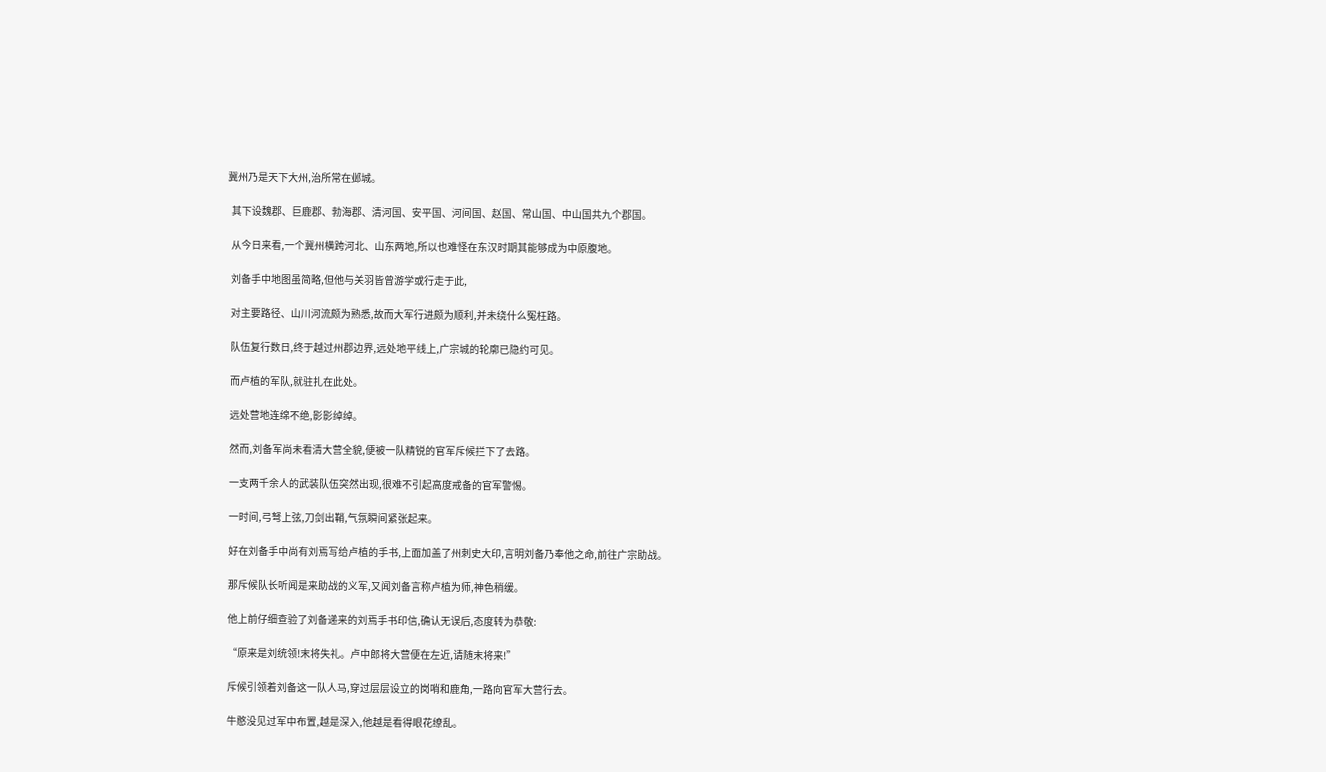冀州乃是天下大州,治所常在邺城。

  其下设魏郡、巨鹿郡、勃海郡、清河国、安平国、河间国、赵国、常山国、中山国共九个郡国。

  从今日来看,一个冀州横跨河北、山东两地,所以也难怪在东汉时期其能够成为中原腹地。

  刘备手中地图虽简略,但他与关羽皆曾游学或行走于此,

  对主要路径、山川河流颇为熟悉,故而大军行进颇为顺利,并未绕什么冤枉路。

  队伍复行数日,终于越过州郡边界,远处地平线上,广宗城的轮廓已隐约可见。

  而卢植的军队,就驻扎在此处。

  远处营地连绵不绝,影影绰绰。

  然而,刘备军尚未看清大营全貌,便被一队精锐的官军斥候拦下了去路。

  一支两千余人的武装队伍突然出现,很难不引起高度戒备的官军警惕。

  一时间,弓弩上弦,刀剑出鞘,气氛瞬间紧张起来。

  好在刘备手中尚有刘焉写给卢植的手书,上面加盖了州刺史大印,言明刘备乃奉他之命,前往广宗助战。

  那斥候队长听闻是来助战的义军,又闻刘备言称卢植为师,神色稍缓。

  他上前仔细查验了刘备递来的刘焉手书印信,确认无误后,态度转为恭敬:

  “原来是刘统领!末将失礼。卢中郎将大营便在左近,请随末将来!”

  斥候引领着刘备这一队人马,穿过层层设立的岗哨和鹿角,一路向官军大营行去。

  牛憨没见过军中布置,越是深入,他越是看得眼花缭乱。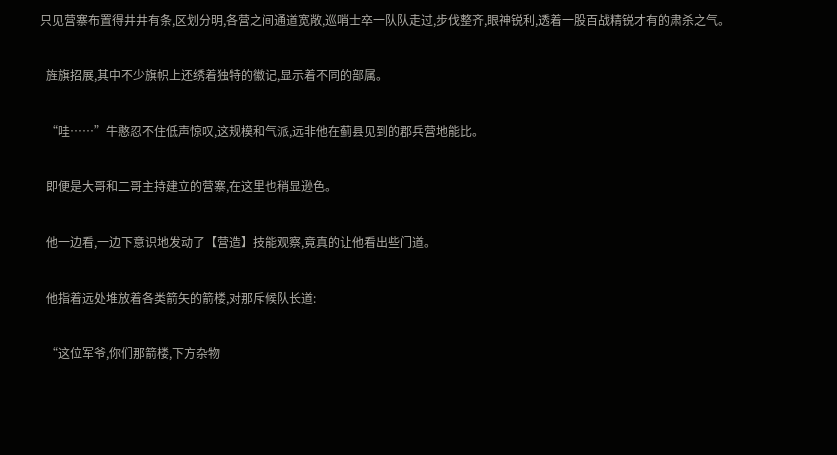只见营寨布置得井井有条,区划分明,各营之间通道宽敞,巡哨士卒一队队走过,步伐整齐,眼神锐利,透着一股百战精锐才有的肃杀之气。

  旌旗招展,其中不少旗帜上还绣着独特的徽记,显示着不同的部属。

  “哇……”牛憨忍不住低声惊叹,这规模和气派,远非他在蓟县见到的郡兵营地能比。

  即便是大哥和二哥主持建立的营寨,在这里也稍显逊色。

  他一边看,一边下意识地发动了【营造】技能观察,竟真的让他看出些门道。

  他指着远处堆放着各类箭矢的箭楼,对那斥候队长道:

  “这位军爷,你们那箭楼,下方杂物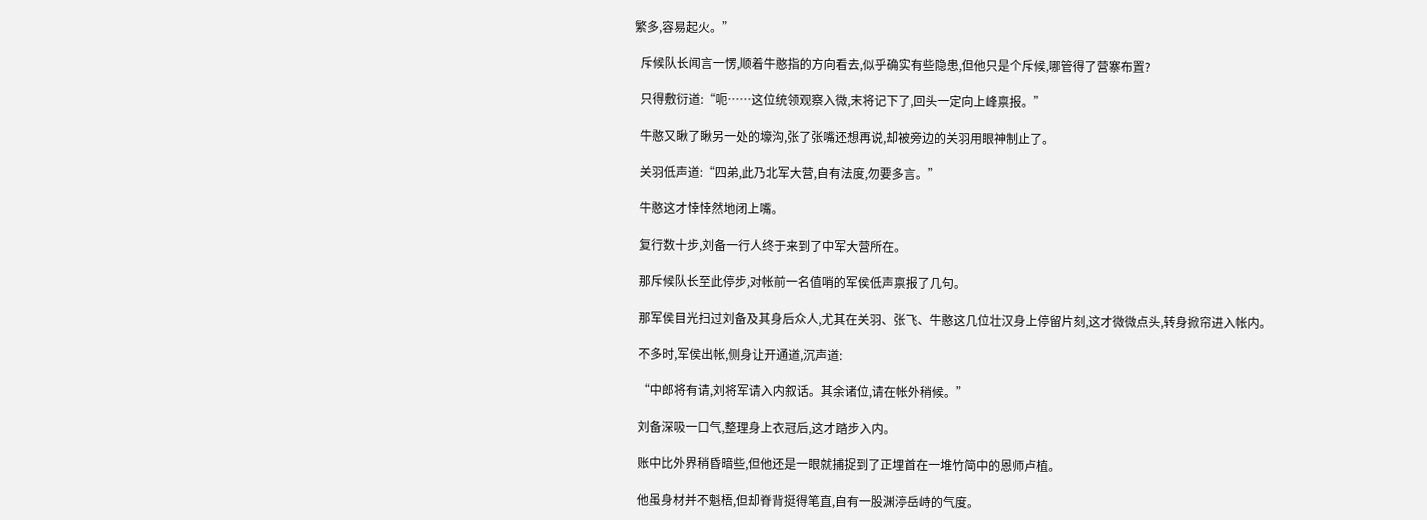繁多,容易起火。”

  斥候队长闻言一愣,顺着牛憨指的方向看去,似乎确实有些隐患,但他只是个斥候,哪管得了营寨布置?

  只得敷衍道:“呃……这位统领观察入微,末将记下了,回头一定向上峰禀报。”

  牛憨又瞅了瞅另一处的壕沟,张了张嘴还想再说,却被旁边的关羽用眼神制止了。

  关羽低声道:“四弟,此乃北军大营,自有法度,勿要多言。”

  牛憨这才悻悻然地闭上嘴。

  复行数十步,刘备一行人终于来到了中军大营所在。

  那斥候队长至此停步,对帐前一名值哨的军侯低声禀报了几句。

  那军侯目光扫过刘备及其身后众人,尤其在关羽、张飞、牛憨这几位壮汉身上停留片刻,这才微微点头,转身掀帘进入帐内。

  不多时,军侯出帐,侧身让开通道,沉声道:

  “中郎将有请,刘将军请入内叙话。其余诸位,请在帐外稍候。”

  刘备深吸一口气,整理身上衣冠后,这才踏步入内。

  账中比外界稍昏暗些,但他还是一眼就捕捉到了正埋首在一堆竹简中的恩师卢植。

  他虽身材并不魁梧,但却脊背挺得笔直,自有一股渊渟岳峙的气度。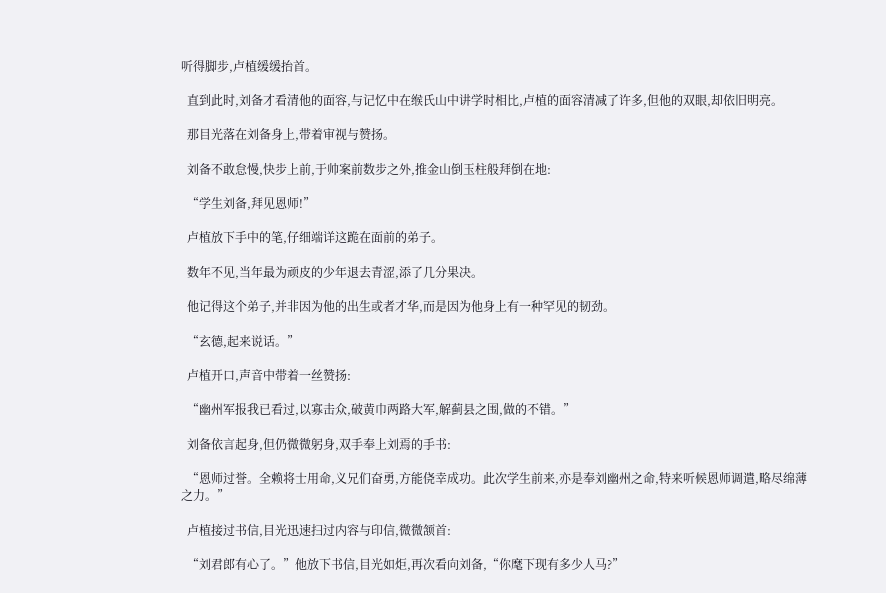听得脚步,卢植缓缓抬首。

  直到此时,刘备才看清他的面容,与记忆中在缑氏山中讲学时相比,卢植的面容清减了许多,但他的双眼,却依旧明亮。

  那目光落在刘备身上,带着审视与赞扬。

  刘备不敢怠慢,快步上前,于帅案前数步之外,推金山倒玉柱般拜倒在地:

  “学生刘备,拜见恩师!”

  卢植放下手中的笔,仔细端详这跪在面前的弟子。

  数年不见,当年最为顽皮的少年退去青涩,添了几分果决。

  他记得这个弟子,并非因为他的出生或者才华,而是因为他身上有一种罕见的韧劲。

  “玄德,起来说话。”

  卢植开口,声音中带着一丝赞扬:

  “幽州军报我已看过,以寡击众,破黄巾两路大军,解蓟县之围,做的不错。”

  刘备依言起身,但仍微微躬身,双手奉上刘焉的手书:

  “恩师过誉。全赖将士用命,义兄们奋勇,方能侥幸成功。此次学生前来,亦是奉刘幽州之命,特来听候恩师调遣,略尽绵薄之力。”

  卢植接过书信,目光迅速扫过内容与印信,微微颔首:

  “刘君郎有心了。”他放下书信,目光如炬,再次看向刘备,“你麾下现有多少人马?”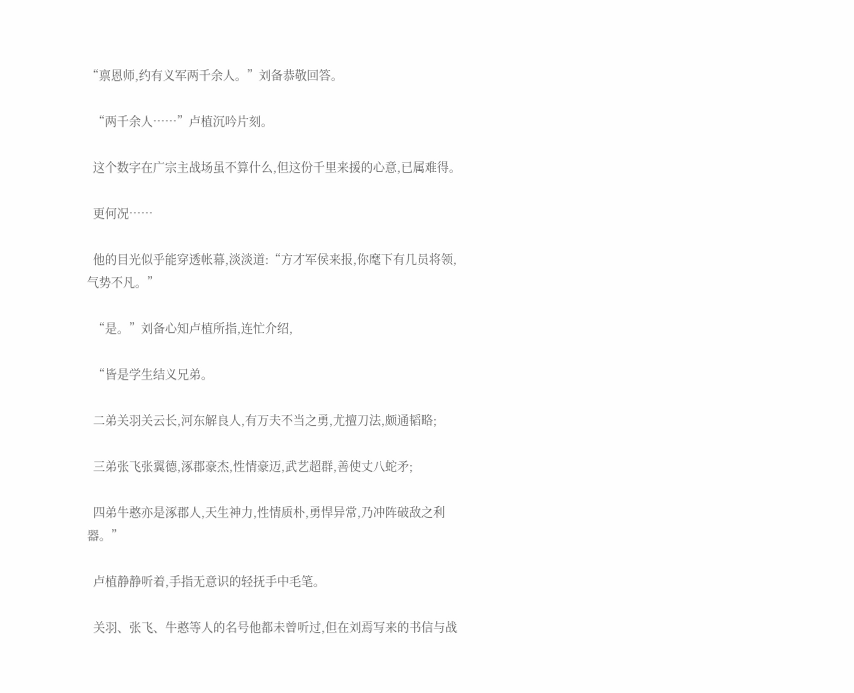“禀恩师,约有义军两千余人。”刘备恭敬回答。

  “两千余人……”卢植沉吟片刻。

  这个数字在广宗主战场虽不算什么,但这份千里来援的心意,已属难得。

  更何况……

  他的目光似乎能穿透帐幕,淡淡道:“方才军侯来报,你麾下有几员将领,气势不凡。”

  “是。”刘备心知卢植所指,连忙介绍,

  “皆是学生结义兄弟。

  二弟关羽关云长,河东解良人,有万夫不当之勇,尤擅刀法,颇通韬略;

  三弟张飞张翼德,涿郡豪杰,性情豪迈,武艺超群,善使丈八蛇矛;

  四弟牛憨亦是涿郡人,天生神力,性情质朴,勇悍异常,乃冲阵破敌之利器。”

  卢植静静听着,手指无意识的轻抚手中毛笔。

  关羽、张飞、牛憨等人的名号他都未曾听过,但在刘焉写来的书信与战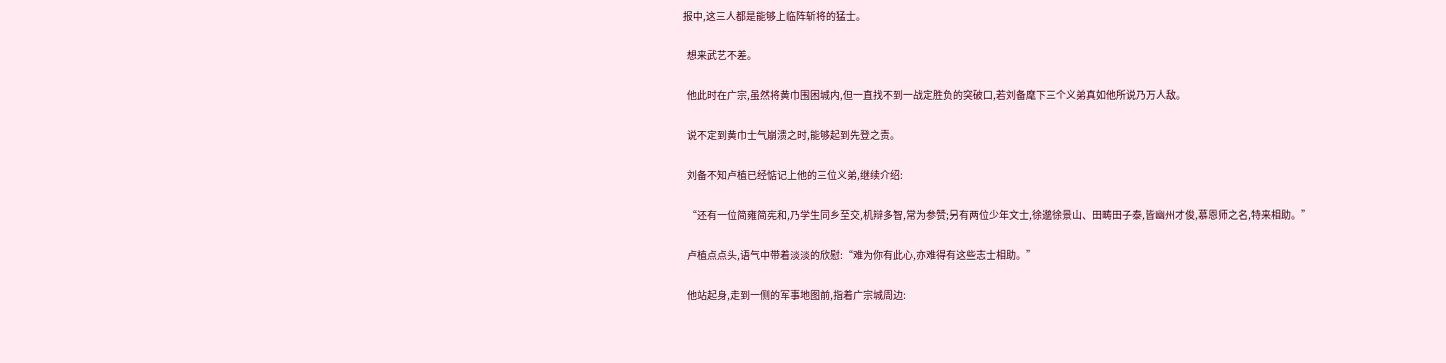报中,这三人都是能够上临阵斩将的猛士。

  想来武艺不差。

  他此时在广宗,虽然将黄巾围困城内,但一直找不到一战定胜负的突破口,若刘备麾下三个义弟真如他所说乃万人敌。

  说不定到黄巾士气崩溃之时,能够起到先登之责。

  刘备不知卢植已经惦记上他的三位义弟,继续介绍:

  “还有一位简雍简宪和,乃学生同乡至交,机辩多智,常为参赞;另有两位少年文士,徐邈徐景山、田畴田子泰,皆幽州才俊,慕恩师之名,特来相助。”

  卢植点点头,语气中带着淡淡的欣慰:“难为你有此心,亦难得有这些志士相助。”

  他站起身,走到一侧的军事地图前,指着广宗城周边: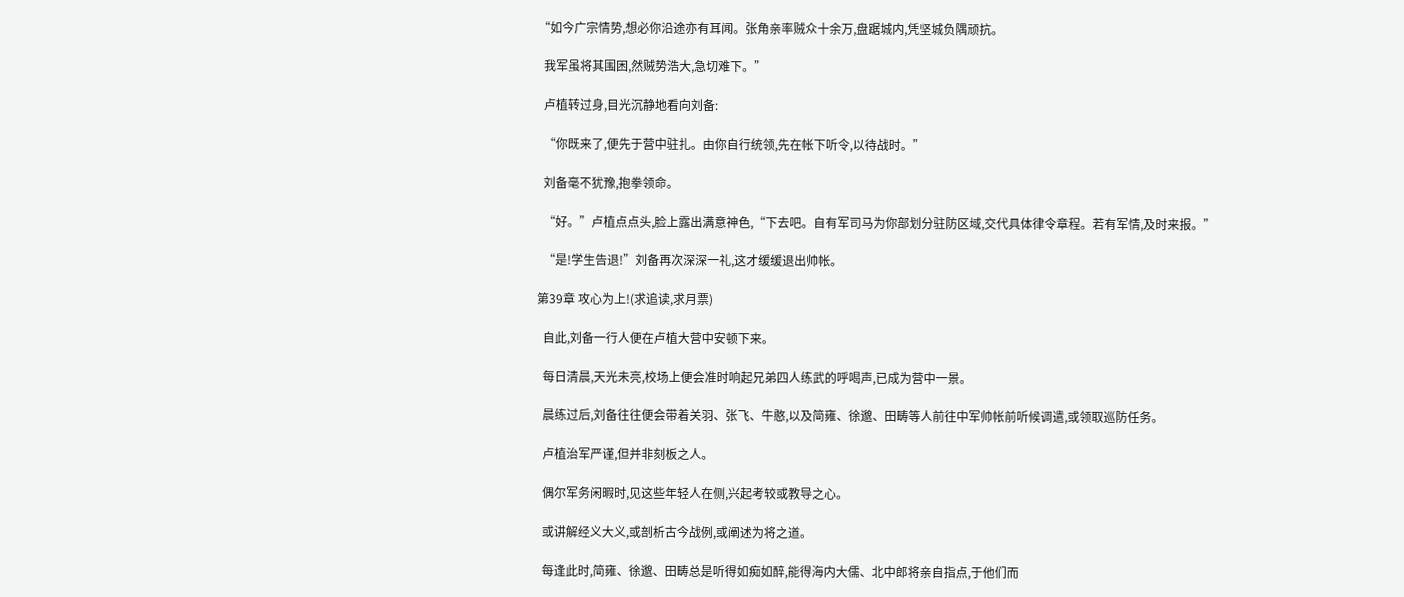“如今广宗情势,想必你沿途亦有耳闻。张角亲率贼众十余万,盘踞城内,凭坚城负隅顽抗。

  我军虽将其围困,然贼势浩大,急切难下。”

  卢植转过身,目光沉静地看向刘备:

  “你既来了,便先于营中驻扎。由你自行统领,先在帐下听令,以待战时。”

  刘备毫不犹豫,抱拳领命。

  “好。”卢植点点头,脸上露出满意神色,“下去吧。自有军司马为你部划分驻防区域,交代具体律令章程。若有军情,及时来报。”

  “是!学生告退!”刘备再次深深一礼,这才缓缓退出帅帐。

第39章 攻心为上!(求追读,求月票)

  自此,刘备一行人便在卢植大营中安顿下来。

  每日清晨,天光未亮,校场上便会准时响起兄弟四人练武的呼喝声,已成为营中一景。

  晨练过后,刘备往往便会带着关羽、张飞、牛憨,以及简雍、徐邈、田畴等人前往中军帅帐前听候调遣,或领取巡防任务。

  卢植治军严谨,但并非刻板之人。

  偶尔军务闲暇时,见这些年轻人在侧,兴起考较或教导之心。

  或讲解经义大义,或剖析古今战例,或阐述为将之道。

  每逢此时,简雍、徐邈、田畴总是听得如痴如醉,能得海内大儒、北中郎将亲自指点,于他们而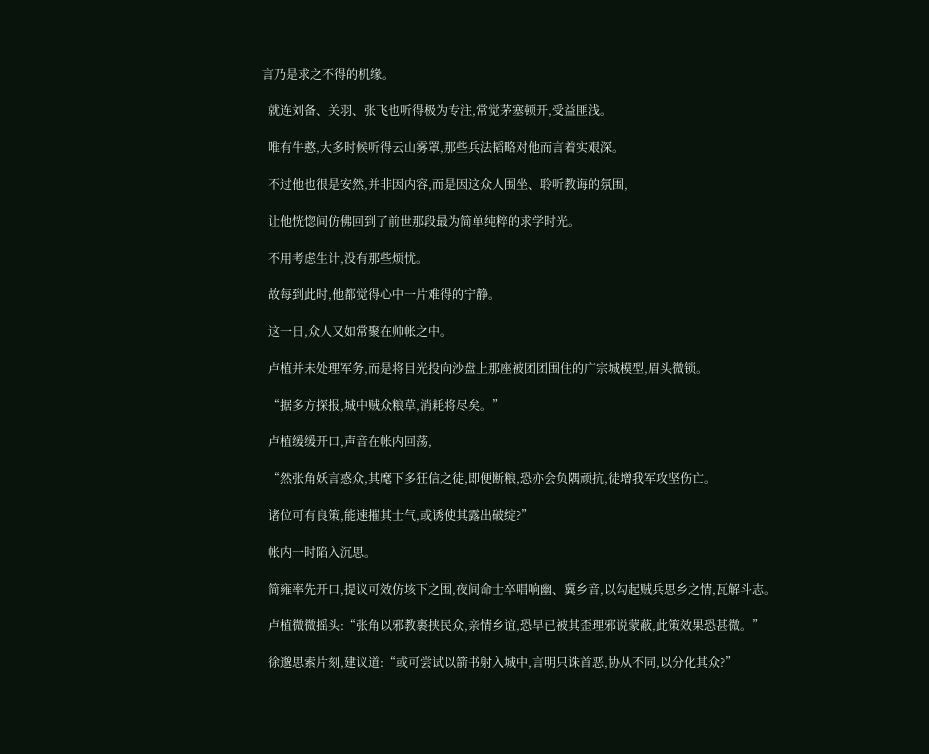言乃是求之不得的机缘。

  就连刘备、关羽、张飞也听得极为专注,常觉茅塞顿开,受益匪浅。

  唯有牛憨,大多时候听得云山雾罩,那些兵法韬略对他而言着实艰深。

  不过他也很是安然,并非因内容,而是因这众人围坐、聆听教诲的氛围,

  让他恍惚间仿佛回到了前世那段最为简单纯粹的求学时光。

  不用考虑生计,没有那些烦忧。

  故每到此时,他都觉得心中一片难得的宁静。

  这一日,众人又如常聚在帅帐之中。

  卢植并未处理军务,而是将目光投向沙盘上那座被团团围住的广宗城模型,眉头微锁。

  “据多方探报,城中贼众粮草,消耗将尽矣。”

  卢植缓缓开口,声音在帐内回荡,

  “然张角妖言惑众,其麾下多狂信之徒,即便断粮,恐亦会负隅顽抗,徒增我军攻坚伤亡。

  诸位可有良策,能速摧其士气,或诱使其露出破绽?”

  帐内一时陷入沉思。

  简雍率先开口,提议可效仿垓下之围,夜间命士卒唱响幽、冀乡音,以勾起贼兵思乡之情,瓦解斗志。

  卢植微微摇头:“张角以邪教裹挟民众,亲情乡谊,恐早已被其歪理邪说蒙蔽,此策效果恐甚微。”

  徐邈思索片刻,建议道:“或可尝试以箭书射入城中,言明只诛首恶,协从不同,以分化其众?”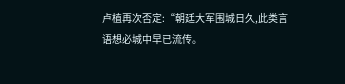卢植再次否定:“朝廷大军围城日久,此类言语想必城中早已流传。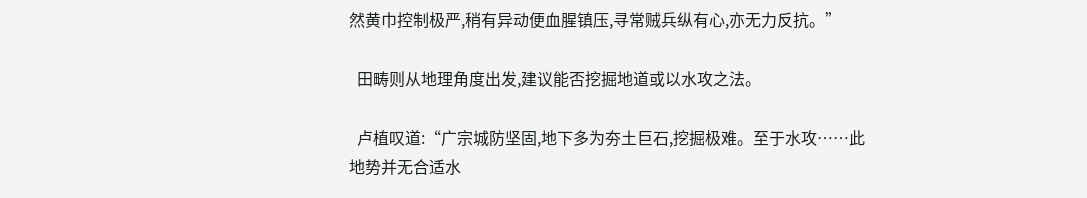然黄巾控制极严,稍有异动便血腥镇压,寻常贼兵纵有心,亦无力反抗。”

  田畴则从地理角度出发,建议能否挖掘地道或以水攻之法。

  卢植叹道:“广宗城防坚固,地下多为夯土巨石,挖掘极难。至于水攻……此地势并无合适水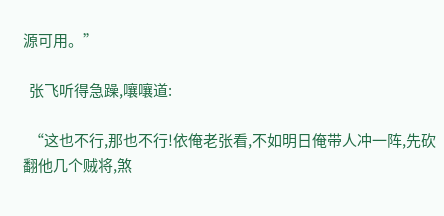源可用。”

  张飞听得急躁,嚷嚷道:

  “这也不行,那也不行!依俺老张看,不如明日俺带人冲一阵,先砍翻他几个贼将,煞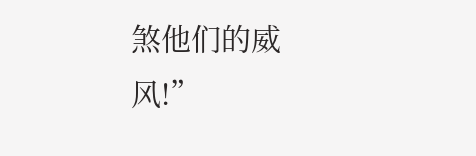煞他们的威风!”